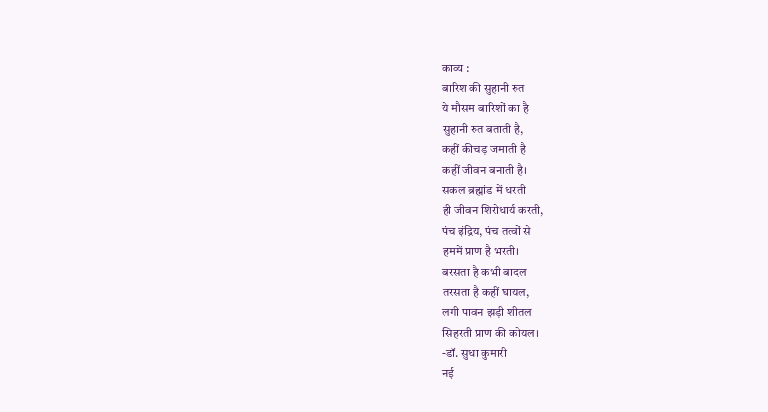काव्य :
बारिश की सुहानी रुत
ये मौसम बारिशों का है
सुहानी रुत बताती है,
कहीं कीचड़ जमाती है
कहीं जीवन बनाती है।
सकल ब्रह्मांड में धरती
ही जीवन शिरोधार्य करती,
पंच इंद्रिय, पंच तत्वों से
हममें प्राण है भरती।
बरसता है कभी बादल
तरसता है कहीं घायल,
लगी पावन झड़ी शीतल
सिहरती प्राण की कोयल।
-डॉ. सुधा कुमारी
नई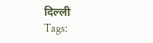दिल्ली
Tags: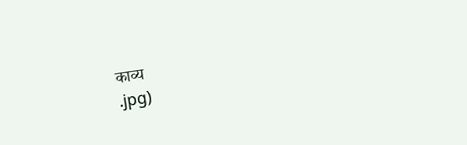काव्य
.jpg)